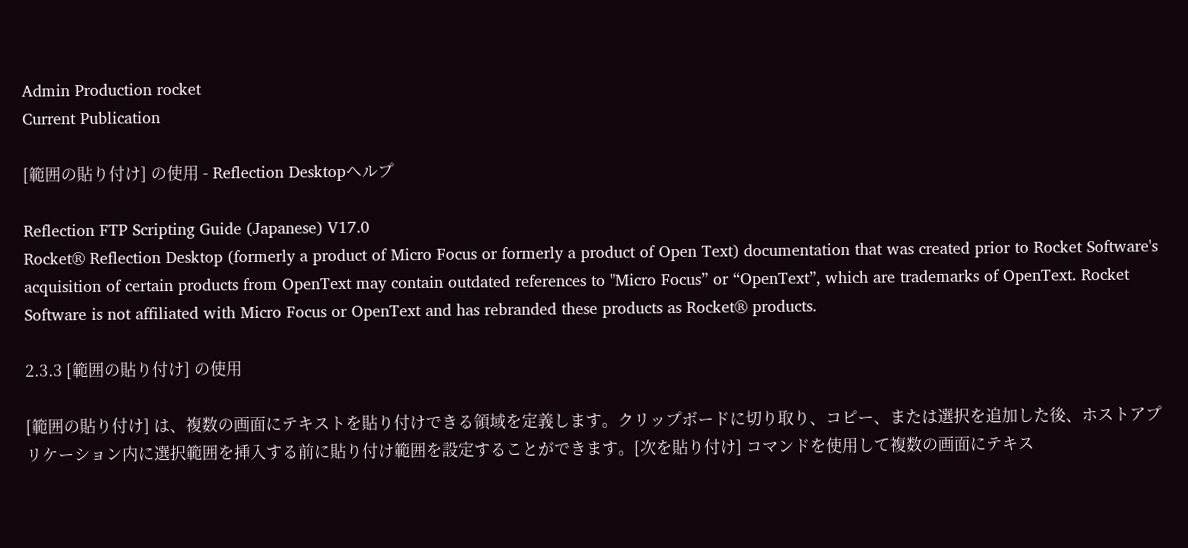Admin Production rocket
Current Publication

[範囲の貼り付け] の使用 - Reflection Desktopヘルプ

Reflection FTP Scripting Guide (Japanese) V17.0
Rocket® Reflection Desktop (formerly a product of Micro Focus or formerly a product of Open Text) documentation that was created prior to Rocket Software's acquisition of certain products from OpenText may contain outdated references to "Micro Focus” or “OpenText”, which are trademarks of OpenText. Rocket Software is not affiliated with Micro Focus or OpenText and has rebranded these products as Rocket® products.

2.3.3 [範囲の貼り付け] の使用

[範囲の貼り付け] は、複数の画面にテキストを貼り付けできる領域を定義します。クリップボードに切り取り、コピー、または選択を追加した後、ホストアプリケーション内に選択範囲を挿入する前に貼り付け範囲を設定することができます。[次を貼り付け] コマンドを使用して複数の画面にテキス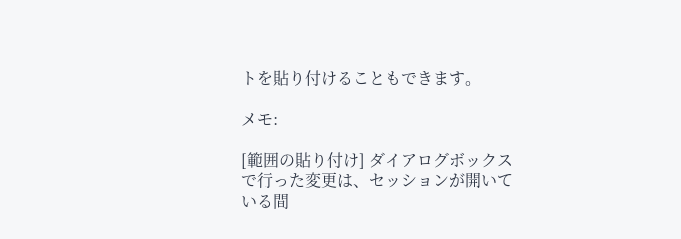トを貼り付けることもできます。

メモ:

[範囲の貼り付け] ダイアログボックスで行った変更は、セッションが開いている間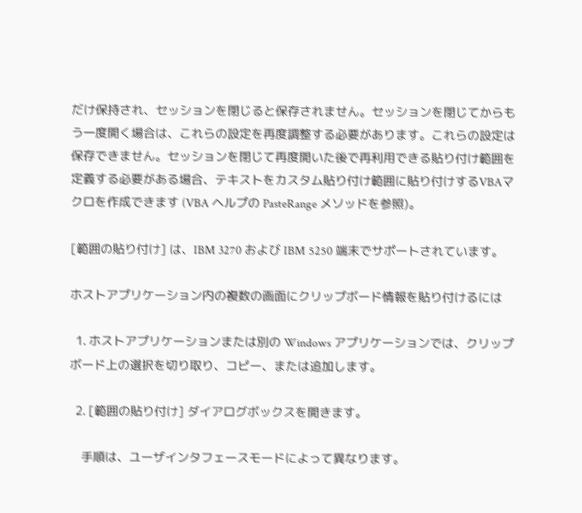だけ保持され、セッションを閉じると保存されません。セッションを閉じてからもう一度開く場合は、これらの設定を再度調整する必要があります。これらの設定は保存できません。セッションを閉じて再度開いた後で再利用できる貼り付け範囲を定義する必要がある場合、テキストをカスタム貼り付け範囲に貼り付けするVBAマクロを作成できます (VBA ヘルプの PasteRange メソッドを参照)。

[範囲の貼り付け] は、IBM 3270 および IBM 5250 端末でサポートされています。

ホストアプリケーション内の複数の画面にクリップボード情報を貼り付けるには

  1. ホストアプリケーションまたは別の Windows アプリケーションでは、クリップボード上の選択を切り取り、コピー、または追加します。

  2. [範囲の貼り付け] ダイアログボックスを開きます。

    手順は、ユーザインタフェースモードによって異なります。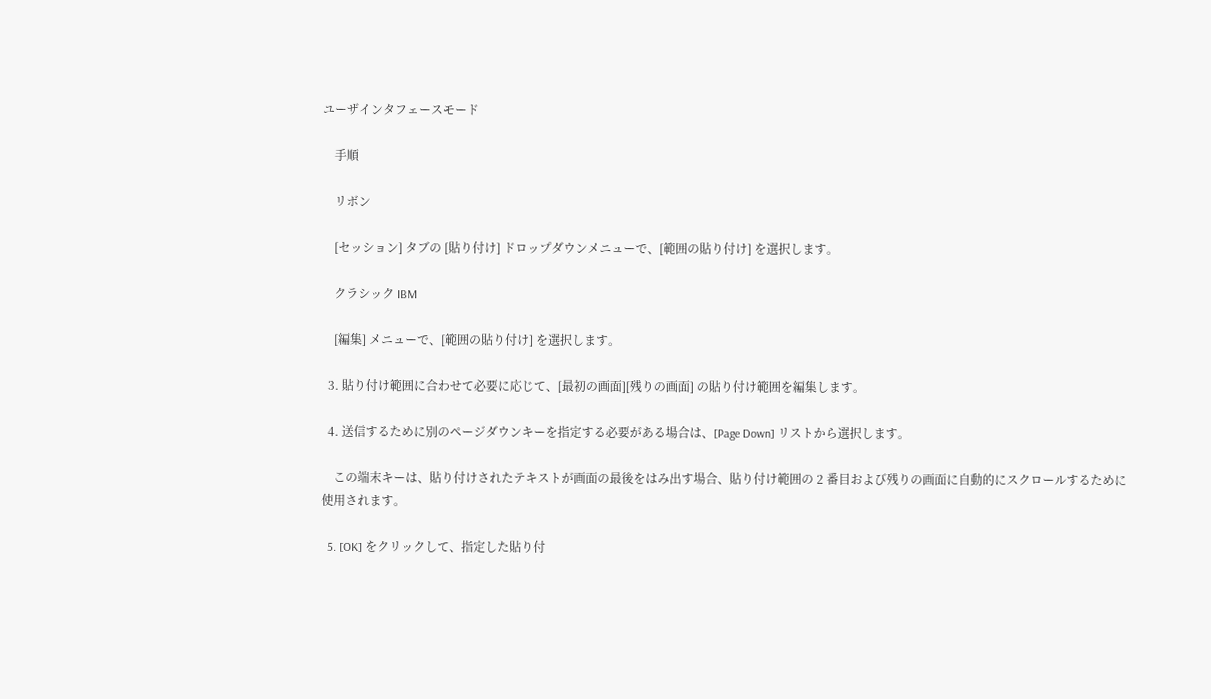ユーザインタフェースモード

    手順

    リボン

    [セッション] タブの [貼り付け] ドロップダウンメニューで、[範囲の貼り付け] を選択します。

    クラシック IBM

    [編集] メニューで、[範囲の貼り付け] を選択します。

  3. 貼り付け範囲に合わせて必要に応じて、[最初の画面][残りの画面] の貼り付け範囲を編集します。

  4. 送信するために別のページダウンキーを指定する必要がある場合は、[Page Down] リストから選択します。

    この端末キーは、貼り付けされたテキストが画面の最後をはみ出す場合、貼り付け範囲の 2 番目および残りの画面に自動的にスクロールするために使用されます。

  5. [OK] をクリックして、指定した貼り付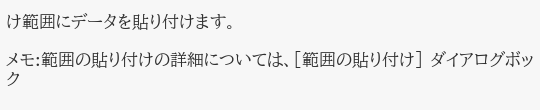け範囲にデータを貼り付けます。

メモ:範囲の貼り付けの詳細については、[範囲の貼り付け] ダイアログボック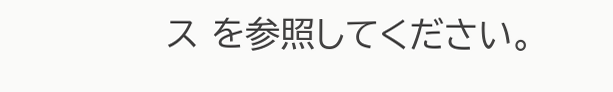ス を参照してください。